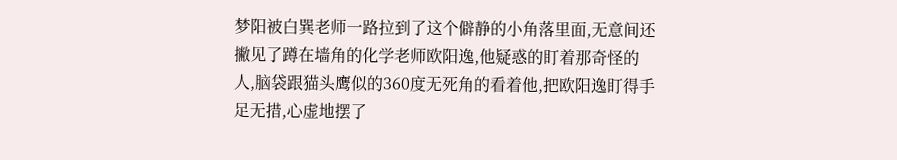梦阳被白巽老师一路拉到了这个僻静的小角落里面,无意间还撇见了蹲在墙角的化学老师欧阳逸,他疑惑的盯着那奇怪的人,脑袋跟猫头鹰似的360度无死角的看着他,把欧阳逸盯得手足无措,心虚地摆了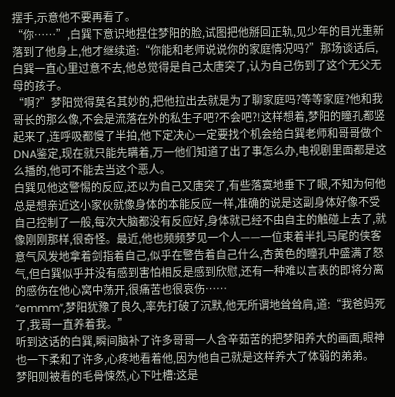摆手,示意他不要再看了。
“你……”,白巽下意识地捏住梦阳的脸,试图把他掰回正轨,见少年的目光重新落到了他身上,他才继续道:“你能和老师说说你的家庭情况吗?”那场谈话后,白巽一直心里过意不去,他总觉得是自己太唐突了,认为自己伤到了这个无父无母的孩子。
“啊?”梦阳觉得莫名其妙的,把他拉出去就是为了聊家庭吗?等等家庭?他和我哥长的那么像,不会是流落在外的私生子吧?不会吧?!这样想着,梦阳的瞳孔都竖起来了,连呼吸都慢了半拍,他下定决心一定要找个机会给白巽老师和哥哥做个DNA鉴定,现在就只能先瞒着,万一他们知道了出了事怎么办,电视剧里面都是这么播的,他可不能去当这个恶人。
白巽见他这警惕的反应,还以为自己又唐突了,有些落寞地垂下了眼,不知为何他总是想亲近这小家伙就像身体的本能反应一样,准确的说是这副身体好像不受自己控制了一般,每次大脑都没有反应好,身体就已经不由自主的触碰上去了,就像刚刚那样,很奇怪。最近,他也频频梦见一个人——一位束着半扎马尾的侠客意气风发地拿着剑指着自己,似乎在警告着自己什么,杏黄色的瞳孔中盛满了怒气,但白巽似乎并没有感到害怕相反是感到欣慰,还有一种难以言表的即将分离的感伤在他心窝中荡开,很痛苦也很哀伤……
“emmm”,梦阳犹豫了良久,率先打破了沉默,他无所谓地耸耸肩,道:“我爸妈死了,我哥一直养着我。”
听到这话的白巽,瞬间脑补了许多哥哥一人含辛茹苦的把梦阳养大的画面,眼神也一下柔和了许多,心疼地看着他,因为他自己就是这样养大了体弱的弟弟。
梦阳则被看的毛骨悚然,心下吐槽:这是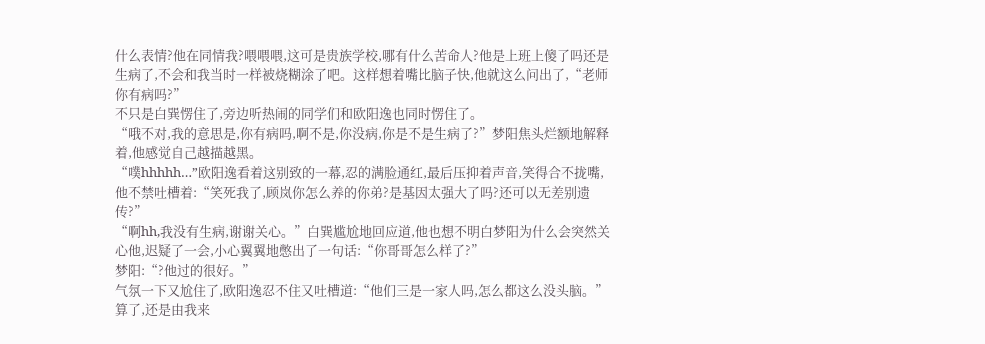什么表情?他在同情我?喂喂喂,这可是贵族学校,哪有什么苦命人?他是上班上傻了吗还是生病了,不会和我当时一样被烧糊涂了吧。这样想着嘴比脑子快,他就这么问出了,“老师你有病吗?”
不只是白巽愣住了,旁边听热闹的同学们和欧阳逸也同时愣住了。
“哦不对,我的意思是,你有病吗,啊不是,你没病,你是不是生病了?”梦阳焦头烂额地解释着,他感觉自己越描越黑。
“噗hhhhh…”欧阳逸看着这别致的一幕,忍的满脸通红,最后压抑着声音,笑得合不拢嘴,他不禁吐槽着:“笑死我了,顾岚你怎么养的你弟?是基因太强大了吗?还可以无差别遗传?”
“啊hh,我没有生病,谢谢关心。”白巽尴尬地回应道,他也想不明白梦阳为什么会突然关心他,迟疑了一会,小心翼翼地憋出了一句话:“你哥哥怎么样了?”
梦阳:“?他过的很好。”
气氛一下又尬住了,欧阳逸忍不住又吐槽道:“他们三是一家人吗,怎么都这么没头脑。”算了,还是由我来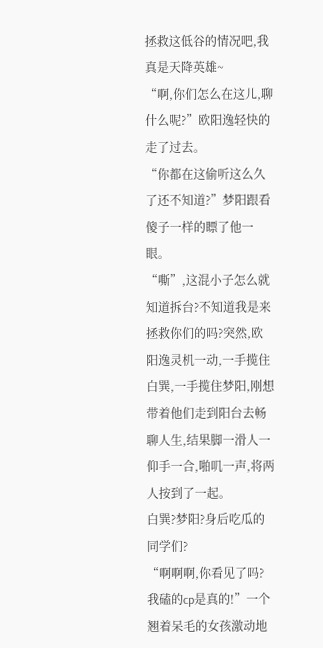拯救这低谷的情况吧,我真是天降英雄~
“啊,你们怎么在这儿,聊什么呢?”欧阳逸轻快的走了过去。
“你都在这偷听这么久了还不知道?”梦阳跟看傻子一样的瞟了他一眼。
“嘶”,这混小子怎么就知道拆台?不知道我是来拯救你们的吗?突然,欧阳逸灵机一动,一手揽住白巽,一手揽住梦阳,刚想带着他们走到阳台去畅聊人生,结果脚一滑人一仰手一合,啪叽一声,将两人按到了一起。
白巽?梦阳?身后吃瓜的同学们?
“啊啊啊,你看见了吗?我磕的cp是真的!”一个翘着呆毛的女孩激动地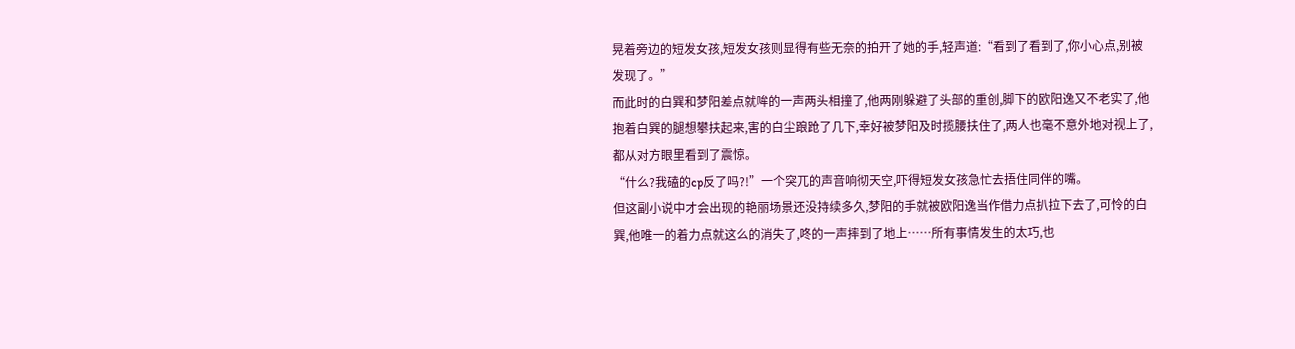晃着旁边的短发女孩,短发女孩则显得有些无奈的拍开了她的手,轻声道:“看到了看到了,你小心点,别被发现了。”
而此时的白巽和梦阳差点就哞的一声两头相撞了,他两刚躲避了头部的重创,脚下的欧阳逸又不老实了,他抱着白巽的腿想攀扶起来,害的白尘踉跄了几下,幸好被梦阳及时揽腰扶住了,两人也毫不意外地对视上了,都从对方眼里看到了震惊。
“什么?我磕的cp反了吗?!”一个突兀的声音响彻天空,吓得短发女孩急忙去捂住同伴的嘴。
但这副小说中才会出现的艳丽场景还没持续多久,梦阳的手就被欧阳逸当作借力点扒拉下去了,可怜的白巽,他唯一的着力点就这么的消失了,咚的一声摔到了地上……所有事情发生的太巧,也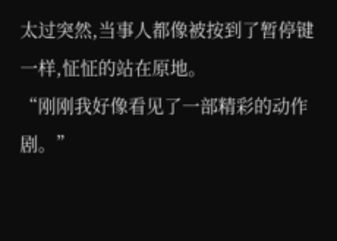太过突然,当事人都像被按到了暂停键一样,怔怔的站在原地。
“刚刚我好像看见了一部精彩的动作剧。”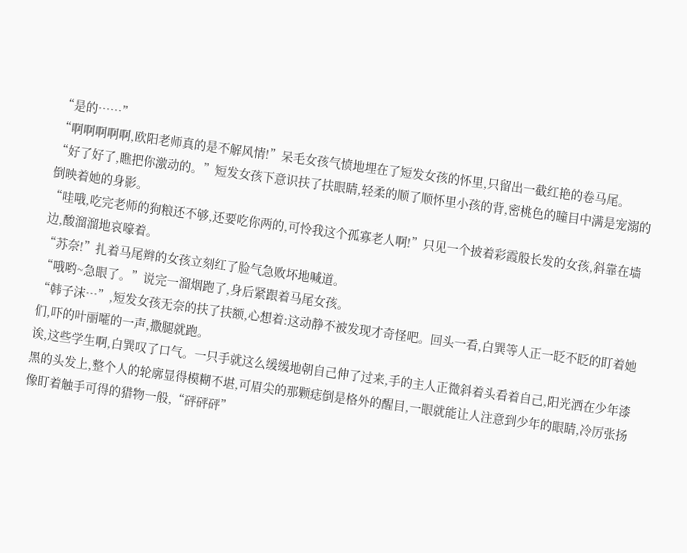“是的……”
“啊啊啊啊啊,欧阳老师真的是不解风情!”呆毛女孩气愤地埋在了短发女孩的怀里,只留出一截红艳的卷马尾。
“好了好了,瞧把你激动的。”短发女孩下意识扶了扶眼睛,轻柔的顺了顺怀里小孩的背,密桃色的瞳目中满是宠溺的倒映着她的身影。
“哇哦,吃完老师的狗粮还不够,还要吃你两的,可怜我这个孤寡老人啊!”只见一个披着彩霞般长发的女孩,斜靠在墙边,酸溜溜地哀嚎着。
“苏奈!”扎着马尾辫的女孩立刻红了脸气急败坏地喊道。
“哦哟~急眼了。”说完一溜烟跑了,身后紧跟着马尾女孩。
“韩子沫…”,短发女孩无奈的扶了扶额,心想着:这动静不被发现才奇怪吧。回头一看,白巽等人正一眨不眨的盯着她们,吓的叶丽嚯的一声,撒腿就跑。
诶,这些学生啊,白巽叹了口气。一只手就这么缓缓地朝自己伸了过来,手的主人正微斜着头看着自己,阳光洒在少年漆黑的头发上,整个人的轮廓显得模糊不堪,可眉尖的那颗痣倒是格外的醒目,一眼就能让人注意到少年的眼睛,冷厉张扬像盯着触手可得的猎物一般,“砰砰砰”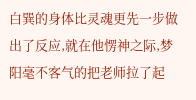白巽的身体比灵魂更先一步做出了反应,就在他愣神之际,梦阳毫不客气的把老师拉了起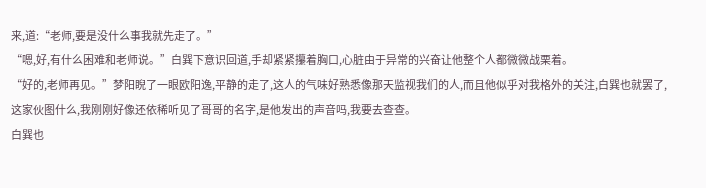来,道:“老师,要是没什么事我就先走了。”
“嗯,好,有什么困难和老师说。”白巽下意识回道,手却紧紧攥着胸口,心脏由于异常的兴奋让他整个人都微微战栗着。
“好的,老师再见。”梦阳睨了一眼欧阳逸,平静的走了,这人的气味好熟悉像那天监视我们的人,而且他似乎对我格外的关注,白巽也就罢了,这家伙图什么,我刚刚好像还依稀听见了哥哥的名字,是他发出的声音吗,我要去查查。
白巽也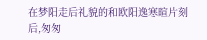在梦阳走后礼貌的和欧阳逸寒暄片刻后,匆匆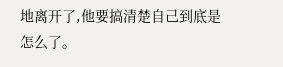地离开了,他要搞清楚自己到底是怎么了。